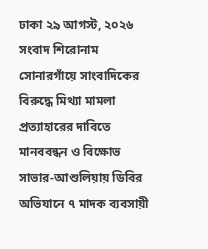ঢাকা ২৯ আগস্ট, ২০২৬
সংবাদ শিরোনাম
সোনারগাঁয়ে সাংবাদিকের বিরুদ্ধে মিথ্যা মামলা প্রত্যাহারের দাবিতে মানববন্ধন ও বিক্ষোভ সাভার-আশুলিয়ায় ডিবির অভিযানে ৭ মাদক ব্যবসায়ী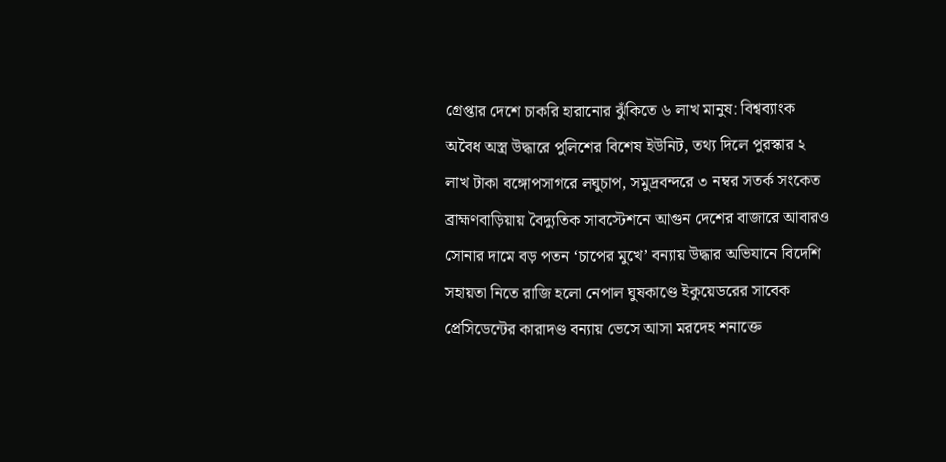গ্রেপ্তার দেশে চাকরি হারানোর ঝুঁকিতে ৬ লাখ মানুষ: বিশ্বব্যাংক অবৈধ অস্ত্র উদ্ধারে পুলিশের বিশেষ ইউনিট, তথ্য দিলে পুরস্কার ২ লাখ টাকা বঙ্গোপসাগরে লঘুচাপ, সমুদ্রবন্দরে ৩ নম্বর সতর্ক সংকেত ব্রাহ্মণবাড়িয়ায় বৈদ্যুতিক সাবস্টেশনে আগুন দেশের বাজারে আবারও সোনার দামে বড় পতন ‘চাপের মুখে’ বন্যায় উদ্ধার অভিযানে বিদেশি সহায়তা নিতে রাজি হলো নেপাল ঘুষকাণ্ডে ইকুয়েডরের সাবেক প্রেসিডেন্টের কারাদণ্ড বন্যায় ভেসে আসা মরদেহ শনাক্তে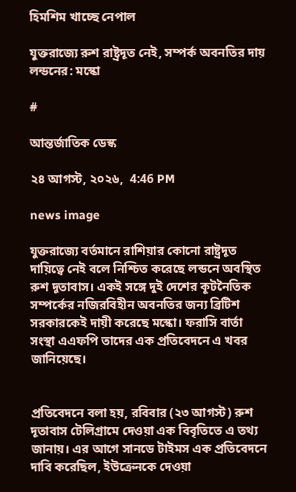হিমশিম খাচ্ছে নেপাল

যুক্তরাজ্যে রুশ রাষ্ট্রদূত নেই, সম্পর্ক অবনতির দায় লন্ডনের: মস্কো

#

আন্তর্জাতিক ডেস্ক

২৪ আগস্ট, ২০২৬,  4:46 PM

news image

যুক্তরাজ্যে বর্তমানে রাশিয়ার কোনো রাষ্ট্রদূত দায়িত্বে নেই বলে নিশ্চিত করেছে লন্ডনে অবস্থিত রুশ দূতাবাস। একই সঙ্গে দুই দেশের কূটনৈতিক সম্পর্কের নজিরবিহীন অবনতির জন্য ব্রিটিশ সরকারকেই দায়ী করেছে মস্কো। ফরাসি বার্তা সংস্থা এএফপি তাদের এক প্রতিবেদনে এ খবর জানিয়েছে।


প্রতিবেদনে বলা হয়, রবিবার (২৩ আগস্ট) রুশ দূতাবাস টেলিগ্রামে দেওয়া এক বিবৃতিতে এ তথ্য জানায়। এর আগে সানডে টাইমস এক প্রতিবেদনে দাবি করেছিল, ইউক্রেনকে দেওয়া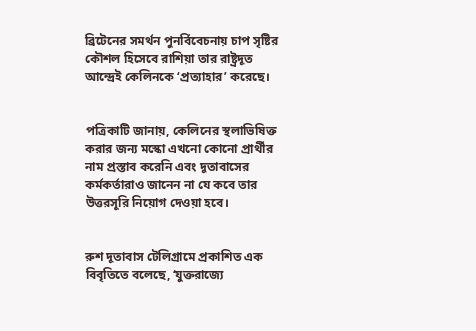ব্রিটেনের সমর্থন পুনর্বিবেচনায় চাপ সৃষ্টির কৌশল হিসেবে রাশিয়া তার রাষ্ট্রদূত আন্দ্রেই কেলিনকে ‘প্রত্যাহার’ করেছে।


পত্রিকাটি জানায়, কেলিনের স্থলাভিষিক্ত করার জন্য মস্কো এখনো কোনো প্রার্থীর নাম প্রস্তাব করেনি এবং দূতাবাসের কর্মকর্তারাও জানেন না যে কবে তার উত্তরসূরি নিয়োগ দেওয়া হবে।


রুশ দূতাবাস টেলিগ্রামে প্রকাশিত এক বিবৃতিতে বলেছে, ‘যুক্তরাজ্যে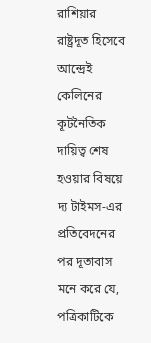রাশিয়ার রাষ্ট্রদূত হিসেবে আন্দ্রেই কেলিনের কূটনৈতিক দায়িত্ব শেষ হওয়ার বিষয়ে দ্য টাইমস-এর প্রতিবেদনের পর দূতাবাস মনে করে যে, পত্রিকাটিকে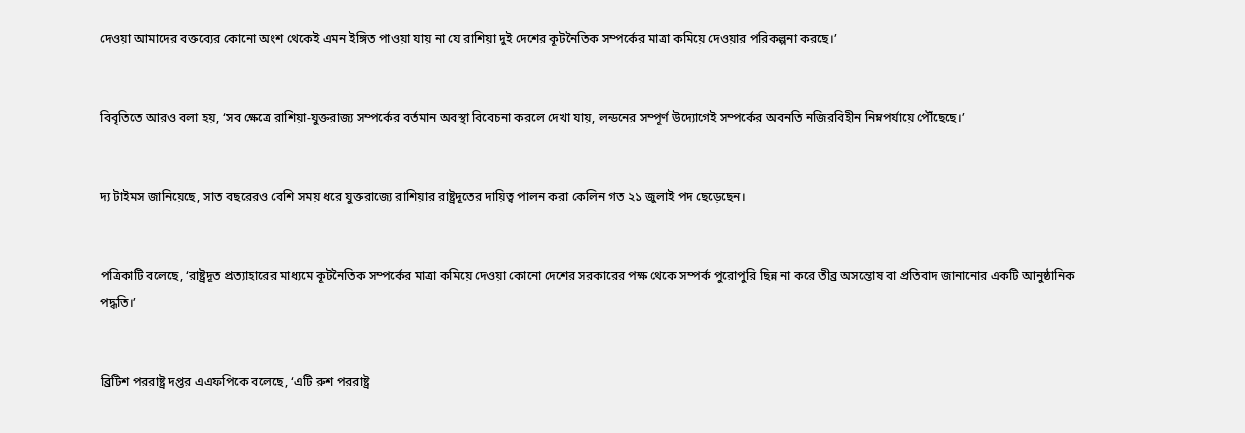দেওয়া আমাদের বক্তব্যের কোনো অংশ থেকেই এমন ইঙ্গিত পাওয়া যায় না যে রাশিয়া দুই দেশের কূটনৈতিক সম্পর্কের মাত্রা কমিয়ে দেওয়ার পরিকল্পনা করছে।’


বিবৃতিতে আরও বলা হয়, ‘সব ক্ষেত্রে রাশিয়া-যুক্তরাজ্য সম্পর্কের বর্তমান অবস্থা বিবেচনা করলে দেখা যায়, লন্ডনের সম্পূর্ণ উদ্যোগেই সম্পর্কের অবনতি নজিরবিহীন নিম্নপর্যায়ে পৌঁছেছে।’


দ্য টাইমস জানিয়েছে, সাত বছরেরও বেশি সময় ধরে যুক্তরাজ্যে রাশিয়ার রাষ্ট্রদূতের দায়িত্ব পালন করা কেলিন গত ২১ জুলাই পদ ছেড়েছেন।


পত্রিকাটি বলেছে, ‘রাষ্ট্রদূত প্রত্যাহারের মাধ্যমে কূটনৈতিক সম্পর্কের মাত্রা কমিয়ে দেওয়া কোনো দেশের সরকারের পক্ষ থেকে সম্পর্ক পুরোপুরি ছিন্ন না করে তীব্র অসন্তোষ বা প্রতিবাদ জানানোর একটি আনুষ্ঠানিক পদ্ধতি।’


ব্রিটিশ পররাষ্ট্র দপ্তর এএফপিকে বলেছে, ‘এটি রুশ পররাষ্ট্র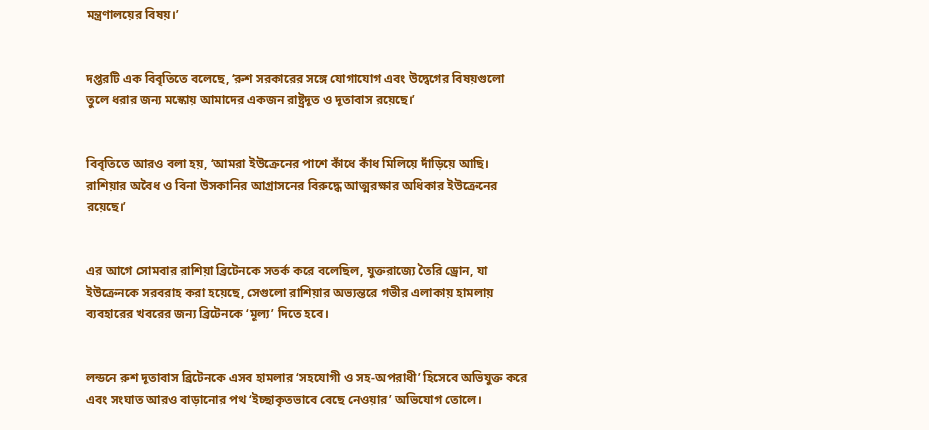মন্ত্রণালয়ের বিষয়।’


দপ্তরটি এক বিবৃতিতে বলেছে, ‘রুশ সরকারের সঙ্গে যোগাযোগ এবং উদ্বেগের বিষয়গুলো তুলে ধরার জন্য মস্কোয় আমাদের একজন রাষ্ট্রদূত ও দূতাবাস রয়েছে।’


বিবৃতিতে আরও বলা হয়, ‘আমরা ইউক্রেনের পাশে কাঁধে কাঁধ মিলিয়ে দাঁড়িয়ে আছি। রাশিয়ার অবৈধ ও বিনা উসকানির আগ্রাসনের বিরুদ্ধে আত্মরক্ষার অধিকার ইউক্রেনের রয়েছে।’


এর আগে সোমবার রাশিয়া ব্রিটেনকে সতর্ক করে বলেছিল, যুক্তরাজ্যে তৈরি ড্রোন, যা ইউক্রেনকে সরবরাহ করা হয়েছে, সেগুলো রাশিয়ার অভ্যন্তরে গভীর এলাকায় হামলায় ব্যবহারের খবরের জন্য ব্রিটেনকে ‘মূল্য’ দিতে হবে।


লন্ডনে রুশ দূতাবাস ব্রিটেনকে এসব হামলার ‘সহযোগী ও সহ-অপরাধী’ হিসেবে অভিযুক্ত করে এবং সংঘাত আরও বাড়ানোর পথ ‘ইচ্ছাকৃতভাবে বেছে নেওয়ার’ অভিযোগ তোলে।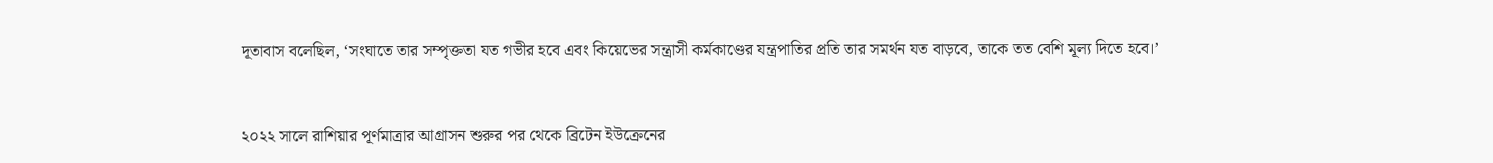দূতাবাস বলেছিল, ‘সংঘাতে তার সম্পৃক্ততা যত গভীর হবে এবং কিয়েভের সন্ত্রাসী কর্মকাণ্ডের যন্ত্রপাতির প্রতি তার সমর্থন যত বাড়বে, তাকে তত বেশি মূল্য দিতে হবে।’


২০২২ সালে রাশিয়ার পূর্ণমাত্রার আগ্রাসন শুরুর পর থেকে ব্রিটেন ইউক্রেনের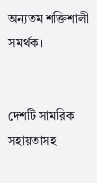অন্যতম শক্তিশালী সমর্থক।


দেশটি সামরিক সহায়তাসহ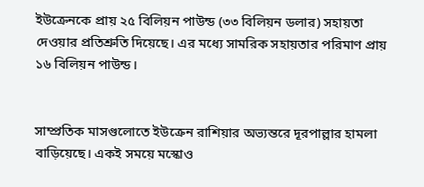ইউক্রেনকে প্রায় ২৫ বিলিয়ন পাউন্ড (৩৩ বিলিয়ন ডলার) সহায়তা দেওয়ার প্রতিশ্রুতি দিয়েছে। এর মধ্যে সামরিক সহায়তার পরিমাণ প্রায় ১৬ বিলিয়ন পাউন্ড।


সাম্প্রতিক মাসগুলোতে ইউক্রেন রাশিয়ার অভ্যন্তরে দূরপাল্লার হামলা বাড়িয়েছে। একই সময়ে মস্কোও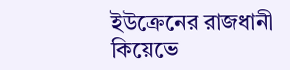ইউক্রেনের রাজধানী কিয়েভে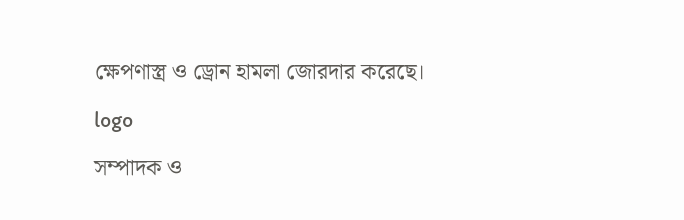ক্ষেপণাস্ত্র ও ড্রোন হামলা জোরদার করেছে।

logo

সম্পাদক ও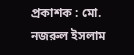প্রকাশক : মো. নজরুল ইসলাম